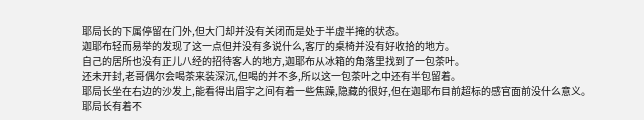耶局长的下属停留在门外,但大门却并没有关闭而是处于半虚半掩的状态。
迦耶布轻而易举的发现了这一点但并没有多说什么,客厅的桌椅并没有好收拾的地方。
自己的居所也没有正儿八经的招待客人的地方,迦耶布从冰箱的角落里找到了一包茶叶。
还未开封,老哥偶尔会喝茶来装深沉,但喝的并不多,所以这一包茶叶之中还有半包留着。
耶局长坐在右边的沙发上,能看得出眉宇之间有着一些焦躁,隐藏的很好,但在迦耶布目前超标的感官面前没什么意义。
耶局长有着不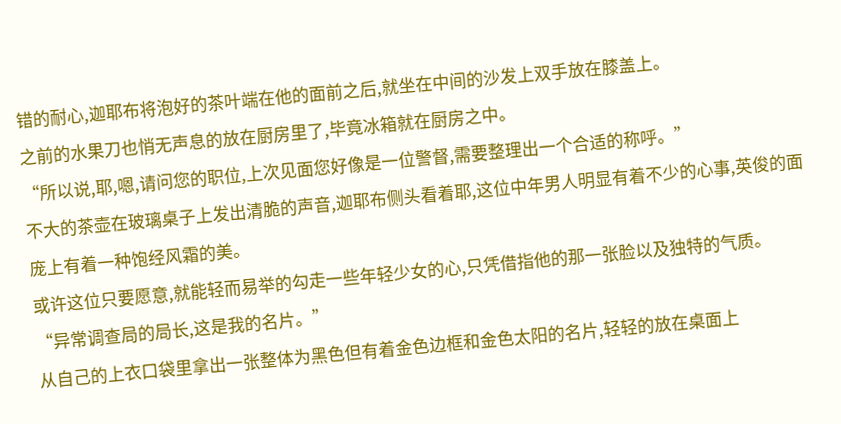错的耐心,迦耶布将泡好的茶叶端在他的面前之后,就坐在中间的沙发上双手放在膝盖上。
之前的水果刀也悄无声息的放在厨房里了,毕竟冰箱就在厨房之中。
“所以说,耶,嗯,请问您的职位,上次见面您好像是一位警督,需要整理出一个合适的称呼。”
不大的茶壶在玻璃桌子上发出清脆的声音,迦耶布侧头看着耶,这位中年男人明显有着不少的心事,英俊的面庞上有着一种饱经风霜的美。
或许这位只要愿意,就能轻而易举的勾走一些年轻少女的心,只凭借指他的那一张脸以及独特的气质。
“异常调查局的局长,这是我的名片。”
从自己的上衣口袋里拿出一张整体为黑色但有着金色边框和金色太阳的名片,轻轻的放在桌面上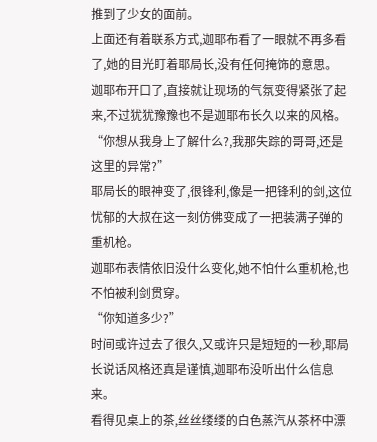推到了少女的面前。
上面还有着联系方式,迦耶布看了一眼就不再多看了,她的目光盯着耶局长,没有任何掩饰的意思。
迦耶布开口了,直接就让现场的气氛变得紧张了起来,不过犹犹豫豫也不是迦耶布长久以来的风格。
“你想从我身上了解什么?,我那失踪的哥哥,还是这里的异常?”
耶局长的眼神变了,很锋利,像是一把锋利的剑,这位忧郁的大叔在这一刻仿佛变成了一把装满子弹的重机枪。
迦耶布表情依旧没什么变化,她不怕什么重机枪,也不怕被利剑贯穿。
“你知道多少?”
时间或许过去了很久,又或许只是短短的一秒,耶局长说话风格还真是谨慎,迦耶布没听出什么信息来。
看得见桌上的茶,丝丝缕缕的白色蒸汽从茶杯中漂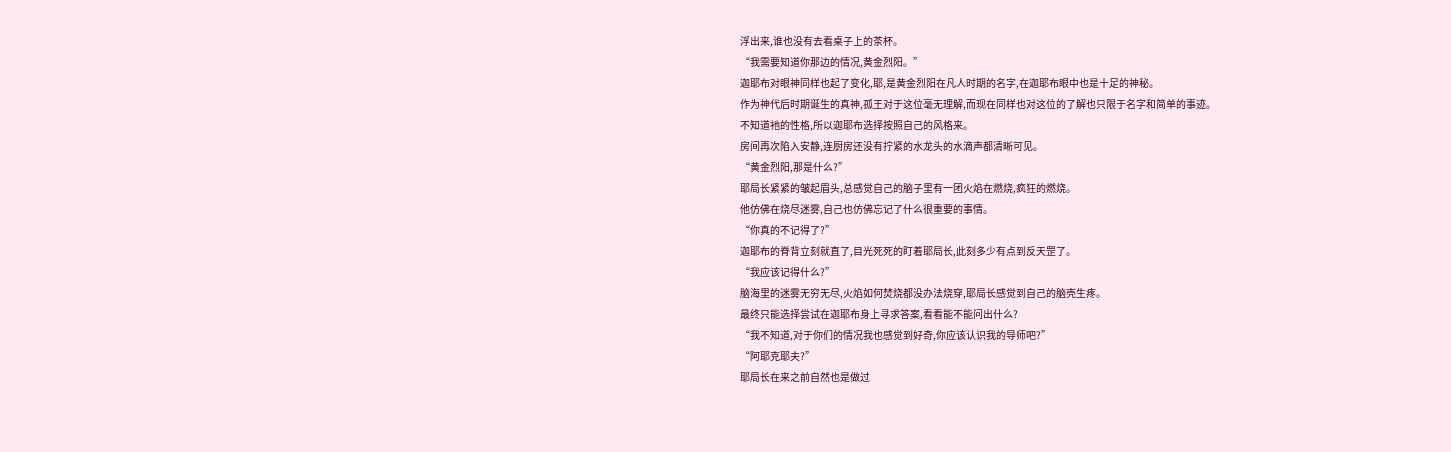浮出来,谁也没有去看桌子上的茶杯。
“我需要知道你那边的情况,黄金烈阳。”
迦耶布对眼神同样也起了变化,耶,是黄金烈阳在凡人时期的名字,在迦耶布眼中也是十足的神秘。
作为神代后时期诞生的真神,孤王对于这位毫无理解,而现在同样也对这位的了解也只限于名字和简单的事迹。
不知道衪的性格,所以迦耶布选择按照自己的风格来。
房间再次陷入安静,连厨房还没有拧紧的水龙头的水滴声都清晰可见。
“黄金烈阳,那是什么?”
耶局长紧紧的皱起眉头,总感觉自己的脑子里有一团火焰在燃烧,疯狂的燃烧。
他仿佛在烧尽迷雾,自己也仿佛忘记了什么很重要的事情。
“你真的不记得了?”
迦耶布的脊背立刻就直了,目光死死的盯着耶局长,此刻多少有点到反天罡了。
“我应该记得什么?”
脑海里的迷雾无穷无尽,火焰如何焚烧都没办法烧穿,耶局长感觉到自己的脑壳生疼。
最终只能选择尝试在迦耶布身上寻求答案,看看能不能问出什么?
“我不知道,对于你们的情况我也感觉到好奇,你应该认识我的导师吧?”
“阿耶克耶夫?”
耶局长在来之前自然也是做过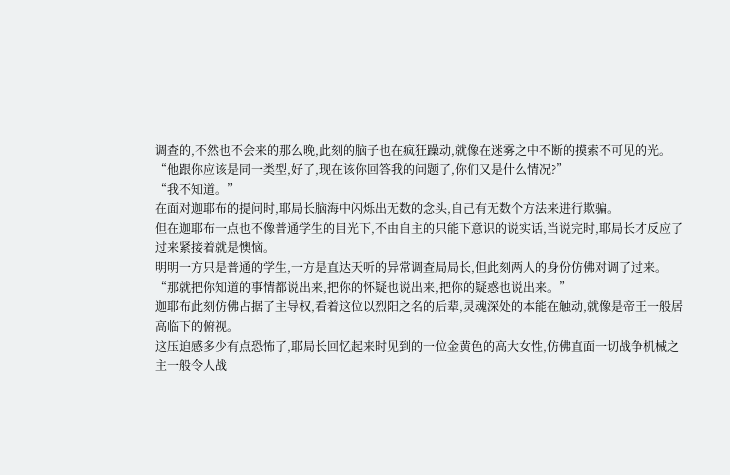调查的,不然也不会来的那么晚,此刻的脑子也在疯狂躁动,就像在迷雾之中不断的摸索不可见的光。
“他跟你应该是同一类型,好了,现在该你回答我的问题了,你们又是什么情况?”
“我不知道。”
在面对迦耶布的提问时,耶局长脑海中闪烁出无数的念头,自己有无数个方法来进行欺骗。
但在迦耶布一点也不像普通学生的目光下,不由自主的只能下意识的说实话,当说完时,耶局长才反应了过来紧接着就是懊恼。
明明一方只是普通的学生,一方是直达天听的异常调查局局长,但此刻两人的身份仿佛对调了过来。
“那就把你知道的事情都说出来,把你的怀疑也说出来,把你的疑惑也说出来。”
迦耶布此刻仿佛占据了主导权,看着这位以烈阳之名的后辈,灵魂深处的本能在触动,就像是帝王一般居高临下的俯视。
这压迫感多少有点恐怖了,耶局长回忆起来时见到的一位金黄色的高大女性,仿佛直面一切战争机械之主一般令人战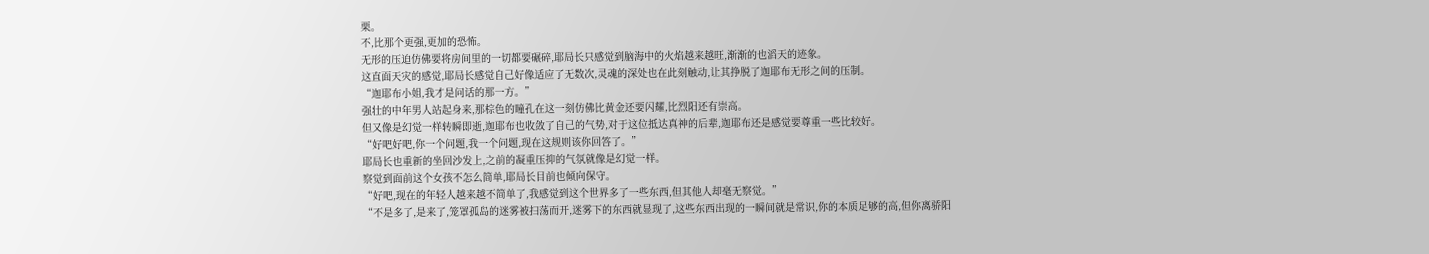栗。
不,比那个更强,更加的恐怖。
无形的压迫仿佛要将房间里的一切都要碾碎,耶局长只感觉到脑海中的火焰越来越旺,渐渐的也滔天的迹象。
这直面天灾的感觉,耶局长感觉自己好像适应了无数次,灵魂的深处也在此刻触动,让其挣脱了迦耶布无形之间的压制。
“迦耶布小姐,我才是问话的那一方。”
强壮的中年男人站起身来,那棕色的瞳孔在这一刻仿佛比黄金还要闪耀,比烈阳还有崇高。
但又像是幻觉一样转瞬即逝,迦耶布也收敛了自己的气势,对于这位抵达真神的后辈,迦耶布还是感觉要尊重一些比较好。
“好吧好吧,你一个问题,我一个问题,现在这规则该你回答了。”
耶局长也重新的坐回沙发上,之前的凝重压抑的气氛就像是幻觉一样。
察觉到面前这个女孩不怎么简单,耶局长目前也倾向保守。
“好吧,现在的年轻人越来越不简单了,我感觉到这个世界多了一些东西,但其他人却毫无察觉。”
“不是多了,是来了,笼罩孤岛的迷雾被扫荡而开,迷雾下的东西就显现了,这些东西出现的一瞬间就是常识,你的本质足够的高,但你离骄阳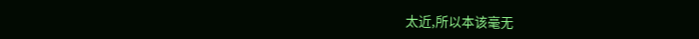太近,所以本该毫无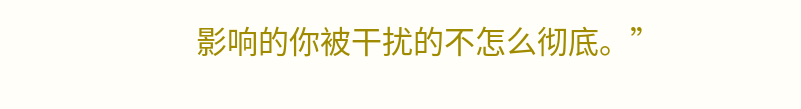影响的你被干扰的不怎么彻底。”